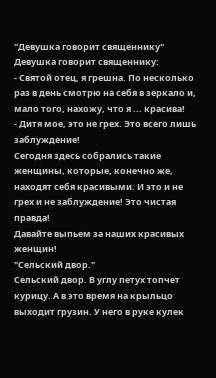"Девушка говорит священнику"
Девушка говорит священнику:
- Святой отец, я грешна. По несколько раз в день смотрю на себя в зеркало и, мало того, нахожу, что я ... красива!
- Дитя мое, это не грех. Это всего лишь заблуждение!
Сегодня здесь собрались такие женщины, которые, конечно же, находят себя красивыми. И это и не грех и не заблуждение! Это чистая правда!
Давайте выпьем за наших красивых женщин!
"Сельский двор."
Сельский двор. В углу петух топчет курицу. А в это время на крыльцо выходит грузин. У него в руке кулек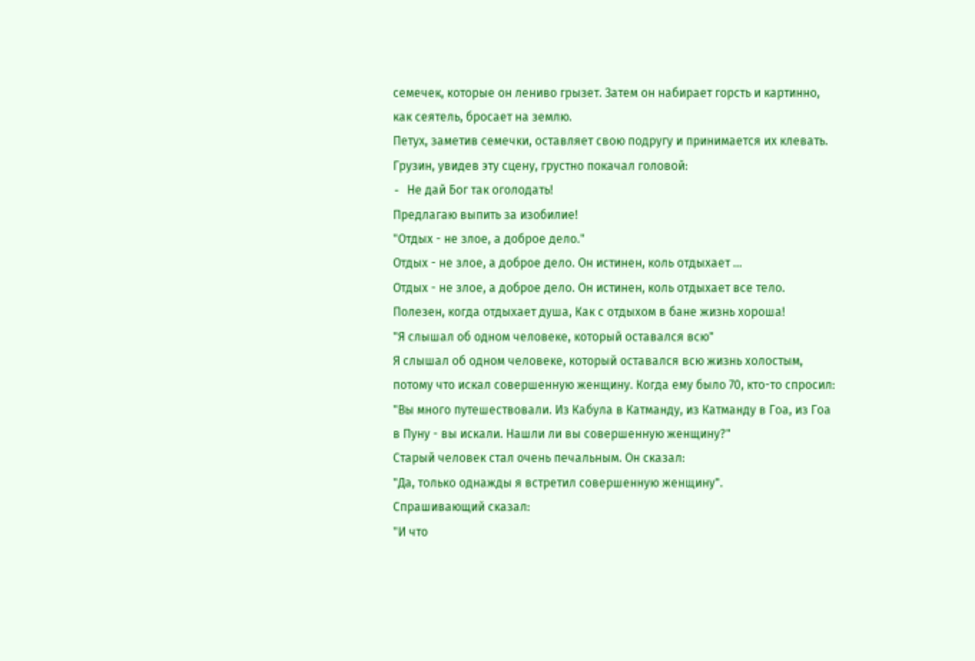семечек, которые он лениво грызет. Затем он набирает горсть и картинно, как сеятель, бросает на землю.
Петух, заметив семечки, оставляет свою подругу и принимается их клевать.
Гpузин, увидев эту сцену, грустно покачал головой:
- Hе дай Бог так оголодать!
Пpедлагаю выпить за изобилие!
"Отдых - не злое, а доброе дело."
Отдых - не злое, а доброе дело. Он истинен, коль отдыхает ...
Отдых - не злое, а доброе дело. Он истинен, коль отдыхает все тело. Полезен, когда отдыхает душа, Как с отдыхом в бане жизнь хороша!
"Я слышал об одном человеке, который оставался всю"
Я слышал об одном человеке, который оставался всю жизнь холостым, потому что искал совершенную женщину. Когда ему было 70, кто-то спросил:
"Вы много путешествовали. Из Кабула в Катманду, из Катманду в Гоа, из Гоа в Пуну - вы искали. Нашли ли вы совершенную женщину?"
Старый человек стал очень печальным. Он сказал:
"Да, только однажды я встретил совершенную женщину".
Спрашивающий сказал:
"И что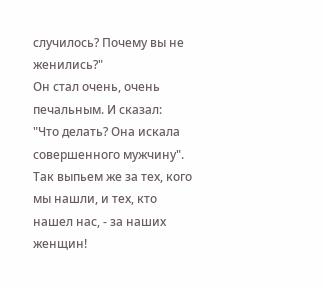случилось? Почему вы не женились?"
Он стал очень, очень печальным. И сказал:
"Что делать? Она искала совершенного мужчину".
Так выпьем же за тех, кого мы нашли, и тех, кто нашел нас, - за наших женщин!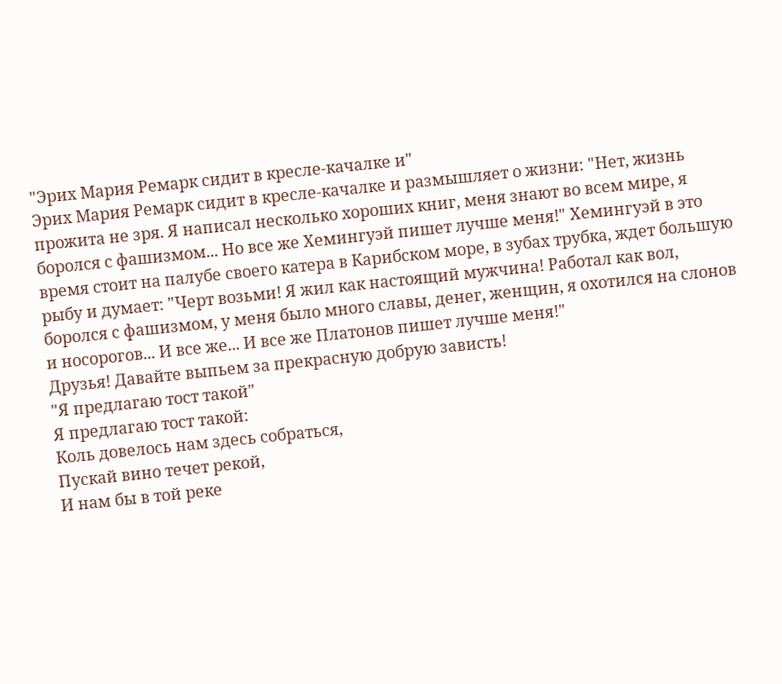"Эрих Мария Ремарк сидит в кресле-качалке и"
Эрих Мария Ремарк сидит в кресле-качалке и размышляет о жизни: "Нет, жизнь прожита не зря. Я написал несколько хороших книг, меня знают во всем мире, я боролся с фашизмом... Но все же Хемингуэй пишет лучше меня!" Хемингуэй в это время стоит на палубе своего катера в Карибском море, в зубах трубка, ждет большую рыбу и думает: "Черт возьми! Я жил как настоящий мужчина! Работал как вол, боролся с фашизмом, у меня было много славы, денег, женщин, я охотился на слонов и носорогов... И все же... И все же Платонов пишет лучше меня!"
Друзья! Давайте выпьем за прекрасную добрую зависть!
"Я предлагаю тост такой"
Я предлагаю тост такой:
Коль довелось нам здесь собраться,
Пускай вино течет рекой,
И нам бы в той реке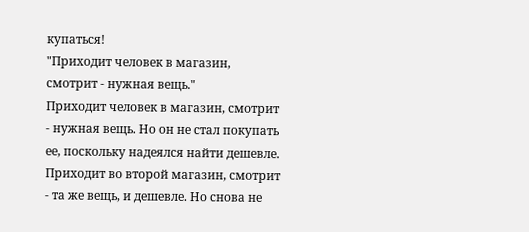купаться!
"Приходит человек в магазин, смотрит - нужная вещь."
Приходит человек в магазин, смотрит - нужная вещь. Но он не стал покупать ее, поскольку надеялся найти дешевле. Приходит во второй магазин, смотрит - та же вещь, и дешевле. Но снова не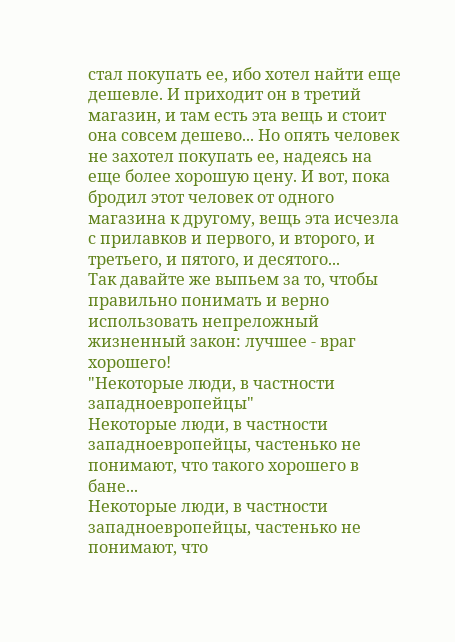стал покупать ее, ибо хотел найти еще дешевле. И приходит он в третий магазин, и там есть эта вещь и стоит она совсем дешево... Но опять человек не захотел покупать ее, надеясь на еще более хорошую цену. И вот, пока бродил этот человек от одного магазина к другому, вещь эта исчезла с прилавков и первого, и второго, и третьего, и пятого, и десятого...
Так давайте же выпьем за то, чтобы правильно понимать и верно использовать непреложный жизненный закон: лучшее - враг хорошего!
"Некоторые люди, в частности западноевропейцы"
Некоторые люди, в частности западноевропейцы, частенько не понимают, что такого хорошего в бане...
Некоторые люди, в частности западноевропейцы, частенько не понимают, что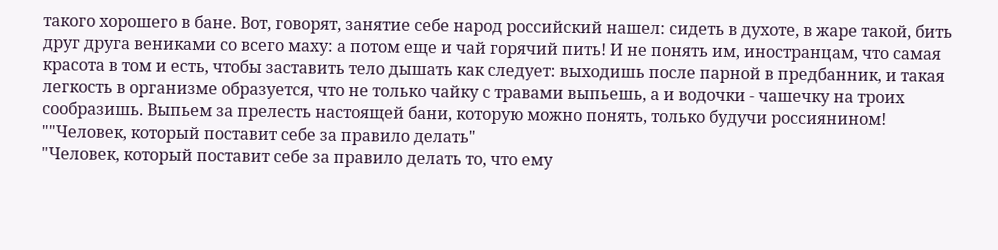такого хорошего в бане. Вот, говорят, занятие себе народ российский нашел: сидеть в духоте, в жаре такой, бить друг друга вениками со всего маху: а потом еще и чай горячий пить! И не понять им, иностранцам, что самая красота в том и есть, чтобы заставить тело дышать как следует: выходишь после парной в предбанник, и такая легкость в организме образуется, что не только чайку с травами выпьешь, а и водочки - чашечку на троих сообразишь. Выпьем за прелесть настоящей бани, которую можно понять, только будучи россиянином!
""Человек, который поставит себе за правило делать"
"Человек, который поставит себе за правило делать то, что ему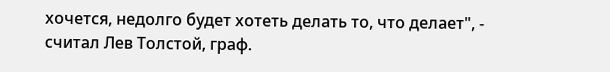хочется, недолго будет хотеть делать то, что делает", - считал Лев Толстой, граф.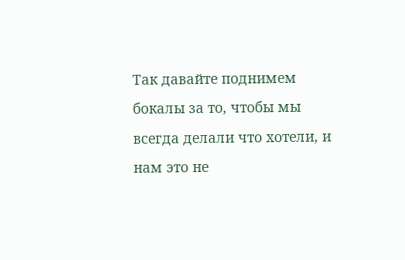Так давайте поднимем бокалы за то, чтобы мы всегда делали что хотели, и нам это не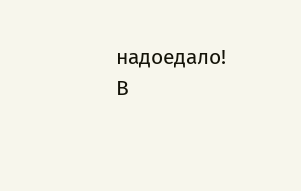надоедало! В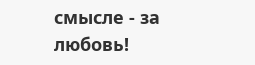смысле - за любовь!